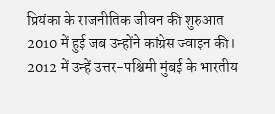प्रियंका के राजनीतिक जीवन की शुरुआत 2010 में हुई जब उन्होंने कांग्रेस ज्वाइन की। 2012 में उन्हें उत्तर-पश्चिमी मुंबई के भारतीय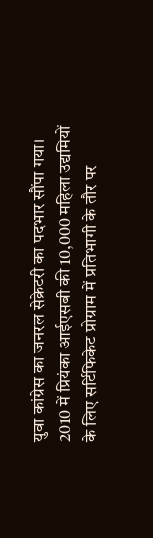युवा कांग्रेस का जनरल सेक्रेटरी का पदभार सौंपा गया।
2010 में प्रियंका आईएसबी की 10,000 महिला उद्यमियों के लिए सर्टिफिकेट प्रोग्राम में प्रतिभागी के तौर पर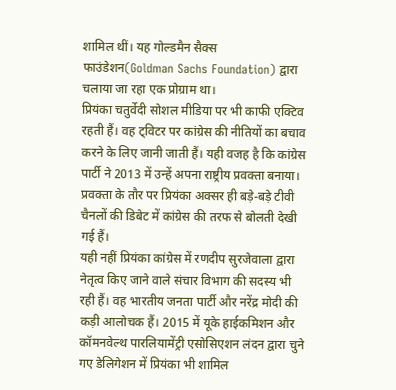शामिल थीं। यह गोल्डमैन सैक्स फाउंडेशन(Goldman Sachs Foundation) द्वारा चलाया जा रहा एक प्रोग्राम था।
प्रियंका चतुर्वेदी सोशल मीडिया पर भी काफी एक्टिव रहती हैं। वह ट्विटर पर कांग्रेस की नीतियों का बचाव करने के लिए जानी जाती हैं। यही वजह है कि कांग्रेस पार्टी ने 2013 में उन्हें अपना राष्ट्रीय प्रवक्ता बनाया। प्रवक्ता के तौर पर प्रियंका अक्सर ही बड़े-बड़े टीवी चैनलों की डिबेट में कांग्रेस की तरफ से बोलती देखी गई हैं।
यही नहीं प्रियंका कांग्रेस में रणदीप सुरजेवाला द्वारा नेतृत्व किए जाने वाले संचार विभाग की सदस्य भी रही हैं। वह भारतीय जनता पार्टी और नरेंद्र मोदी की कड़ी आलोचक हैं। 2015 में यूके हाईकमिशन और कॉमनवेल्थ पारलियामेंट्री एसोसिएशन लंदन द्वारा चुने गए डेलिगेशन में प्रियंका भी शामिल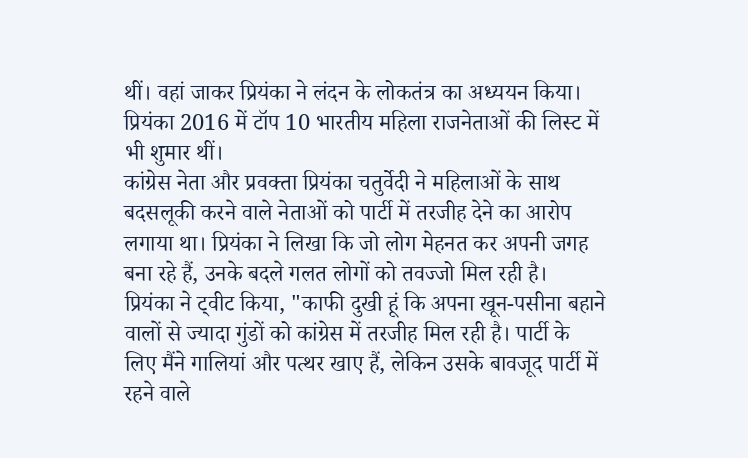थीं। वहां जाकर प्रियंका ने लंदन के लोकतंत्र का अध्ययन किया। प्रियंका 2016 में टॉप 10 भारतीय महिला राजनेताओं की लिस्ट में भी शुमार थीं।
कांग्रेस नेता और प्रवक्ता प्रियंका चतुर्वेदी ने महिलाओं के साथ बदसलूकी करने वाले नेताओं को पार्टी में तरजीह देने का आरोप लगाया था। प्रियंका ने लिखा कि जो लोग मेहनत कर अपनी जगह बना रहे हैं, उनके बदले गलत लोगों को तवज्जो मिल रही है।
प्रियंका ने ट्वीट किया, "काफी दुखी हूं कि अपना खून-पसीना बहाने वालों से ज्यादा गुंडों को कांग्रेस में तरजीह मिल रही है। पार्टी के लिए मैंने गालियां और पत्थर खाए हैं, लेकिन उसके बावजूद पार्टी में रहने वाले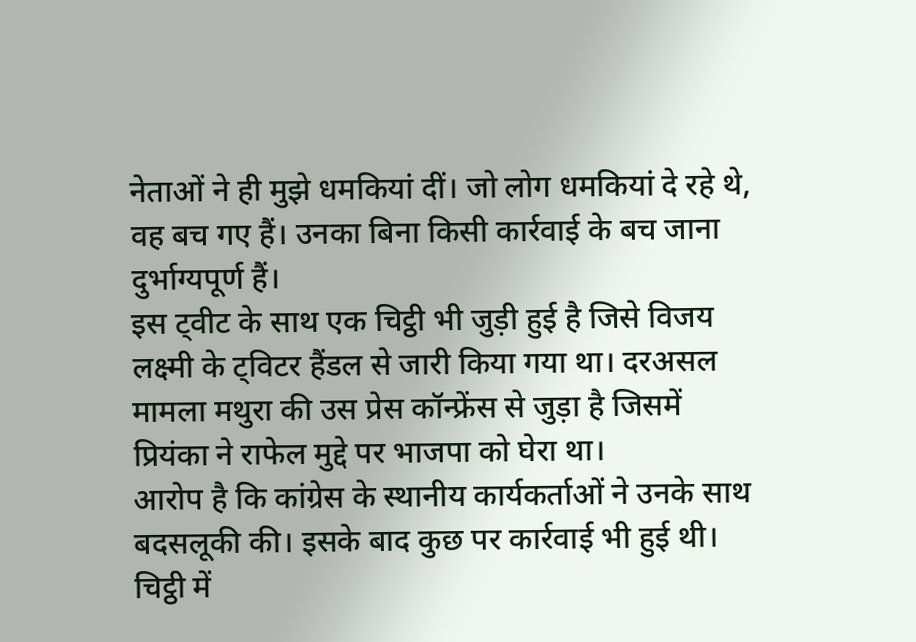नेताओं ने ही मुझे धमकियां दीं। जो लोग धमकियां दे रहे थे, वह बच गए हैं। उनका बिना किसी कार्रवाई के बच जाना दुर्भाग्यपूर्ण हैं।
इस ट्वीट के साथ एक चिट्ठी भी जुड़ी हुई है जिसे विजय लक्ष्मी के ट्विटर हैंडल से जारी किया गया था। दरअसल मामला मथुरा की उस प्रेस कॉन्फ्रेंस से जुड़ा है जिसमें प्रियंका ने राफेल मुद्दे पर भाजपा को घेरा था।
आरोप है कि कांग्रेस के स्थानीय कार्यकर्ताओं ने उनके साथ बदसलूकी की। इसके बाद कुछ पर कार्रवाई भी हुई थी। चिट्ठी में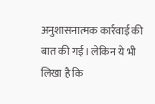अनुशासनात्मक कार्रवाई की बात की गई। लेकिन ये भी लिखा है कि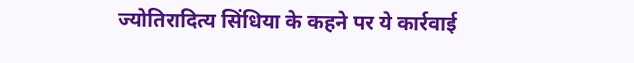ज्योतिरादित्य सिंधिया के कहने पर ये कार्रवाई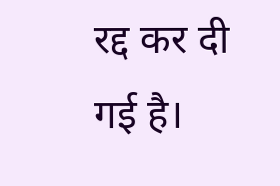रद्द कर दी गई है।